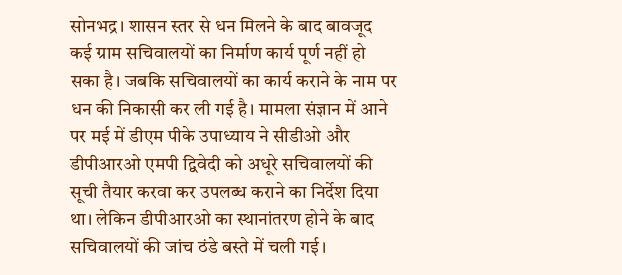सोनभद्र। शासन स्तर से धन मिलने के बाद बावजूद कई ग्राम सचिवालयों का निर्माण कार्य पूर्ण नहीं हो सका है। जबकि सचिवालयों का कार्य कराने के नाम पर धन की निकासी कर ली गई है। मामला संज्ञान में आने पर मई में डीएम पीके उपाध्याय ने सीडीओ और डीपीआरओ एमपी द्विवेदी को अधूरे सचिवालयों की सूची तैयार करवा कर उपलब्ध कराने का निर्देश दिया था। लेकिन डीपीआरओ का स्थानांतरण होने के बाद सचिवालयों की जांच ठंडे बस्ते में चली गई।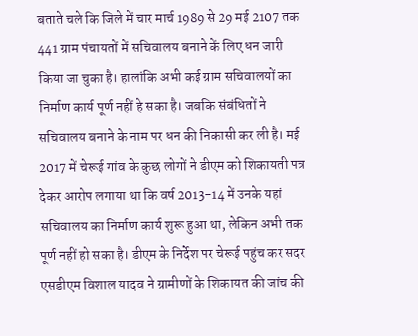बताते चले कि जिले में चार मार्च 1989 से 29 मई 2107 तक 441 ग्राम पंचायतों में सचिवालय बनाने कें लिए धन जारी किया जा चुका है। हालांकि अभी कई ग्राम सचिवालयों का निर्माण कार्य पूर्ण नहीं हे सका है। जबकि संबंधितों ने सचिवालय बनाने के नाम पर धन की निकासी कर ली है। मई 2017 में चेरूई गांव के कुछ लोगों ने डीएम को शिकायती पत्र देकर आरोप लगाया था कि वर्ष 2013-14 में उनके यहां सचिवालय का निर्माण कार्य शुरू हुआ था, लेकिन अभी तक पूर्ण नहीं हो सका है। डीएम के निर्देश पर चेरूई पहुंच कर सदर एसडीएम विशाल यादव ने ग्रामीणों के शिकायत की जांच की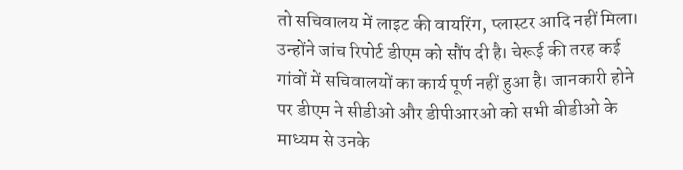तो सचिवालय में लाइट की वायरिंग, प्लास्टर आदि नहीं मिला। उन्होंने जांच रिपोर्ट डीएम को सौंप दी है। चेरूई की तरह कई गांवों में सचिवालयों का कार्य पूर्ण नहीं हुआ है। जानकारी होने पर डीएम ने सीडीओ और डीपीआरओ को सभी बीडीओ के माध्यम से उनके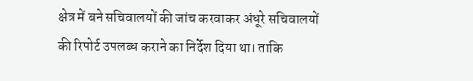क्षेत्र में बने सचिवालयों की जांच करवाकर अंधूरे सचिवालयों की रिपोर्ट उपलब्ध कराने का निर्देश दिया था। ताकि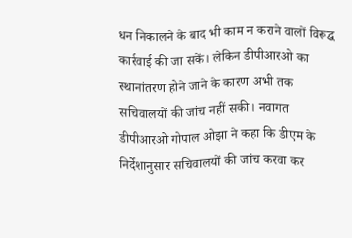धन निकालने के बाद भी काम न कराने वालों विरूद्घ कार्रवाई की जा सकें। लेकिन डीपीआरओ का स्थानांतरण होने जाने के कारण अभी तक सचिवालयों की जांच नहीं सकी। नवागत डीपीआरओ गोपाल ओझा ने कहा कि डीएम के निर्देशानुसार सचिवालयों की जांच करवा कर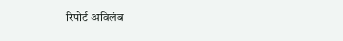रिपोर्ट अविलंब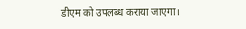डीएम को उपलब्ध कराया जाएगा।